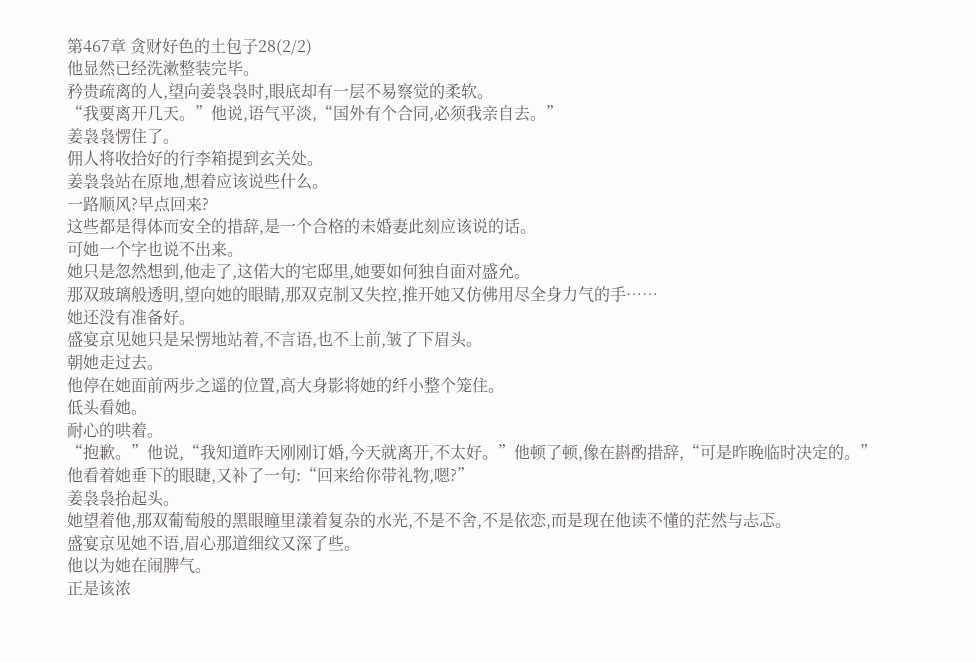第467章 贪财好色的土包子28(2/2)
他显然已经洗漱整装完毕。
矜贵疏离的人,望向姜袅袅时,眼底却有一层不易察觉的柔软。
“我要离开几天。”他说,语气平淡,“国外有个合同,必须我亲自去。”
姜袅袅愣住了。
佣人将收拾好的行李箱提到玄关处。
姜袅袅站在原地,想着应该说些什么。
一路顺风?早点回来?
这些都是得体而安全的措辞,是一个合格的未婚妻此刻应该说的话。
可她一个字也说不出来。
她只是忽然想到,他走了,这偌大的宅邸里,她要如何独自面对盛允。
那双玻璃般透明,望向她的眼睛,那双克制又失控,推开她又仿佛用尽全身力气的手……
她还没有准备好。
盛宴京见她只是呆愣地站着,不言语,也不上前,皱了下眉头。
朝她走过去。
他停在她面前两步之遥的位置,高大身影将她的纤小整个笼住。
低头看她。
耐心的哄着。
“抱歉。”他说,“我知道昨天刚刚订婚,今天就离开,不太好。”他顿了顿,像在斟酌措辞,“可是昨晚临时决定的。”
他看着她垂下的眼睫,又补了一句:“回来给你带礼物,嗯?”
姜袅袅抬起头。
她望着他,那双葡萄般的黑眼瞳里漾着复杂的水光,不是不舍,不是依恋,而是现在他读不懂的茫然与忐忑。
盛宴京见她不语,眉心那道细纹又深了些。
他以为她在闹脾气。
正是该浓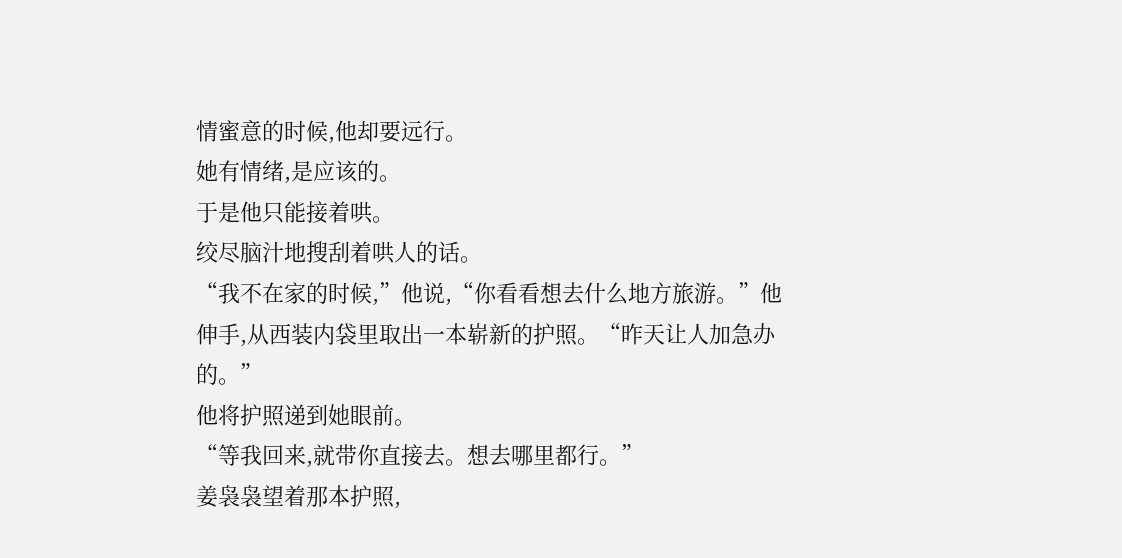情蜜意的时候,他却要远行。
她有情绪,是应该的。
于是他只能接着哄。
绞尽脑汁地搜刮着哄人的话。
“我不在家的时候,”他说,“你看看想去什么地方旅游。”他伸手,从西装内袋里取出一本崭新的护照。“昨天让人加急办的。”
他将护照递到她眼前。
“等我回来,就带你直接去。想去哪里都行。”
姜袅袅望着那本护照,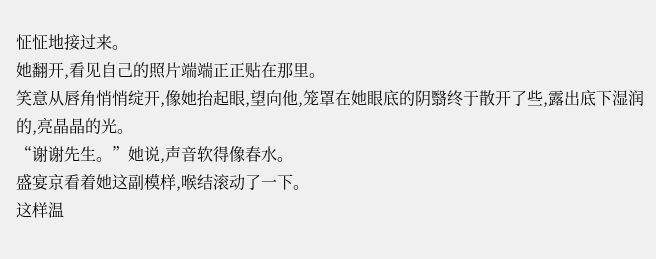怔怔地接过来。
她翻开,看见自己的照片端端正正贴在那里。
笑意从唇角悄悄绽开,像她抬起眼,望向他,笼罩在她眼底的阴翳终于散开了些,露出底下湿润的,亮晶晶的光。
“谢谢先生。”她说,声音软得像春水。
盛宴京看着她这副模样,喉结滚动了一下。
这样温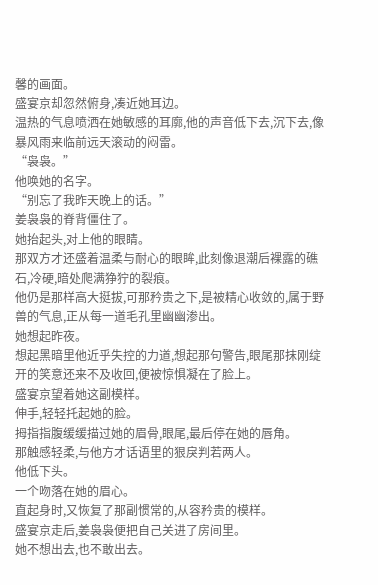馨的画面。
盛宴京却忽然俯身,凑近她耳边。
温热的气息喷洒在她敏感的耳廓,他的声音低下去,沉下去,像暴风雨来临前远天滚动的闷雷。
“袅袅。”
他唤她的名字。
“别忘了我昨天晚上的话。”
姜袅袅的脊背僵住了。
她抬起头,对上他的眼睛。
那双方才还盛着温柔与耐心的眼眸,此刻像退潮后裸露的礁石,冷硬,暗处爬满狰狞的裂痕。
他仍是那样高大挺拔,可那矜贵之下,是被精心收敛的,属于野兽的气息,正从每一道毛孔里幽幽渗出。
她想起昨夜。
想起黑暗里他近乎失控的力道,想起那句警告,眼尾那抹刚绽开的笑意还来不及收回,便被惊惧凝在了脸上。
盛宴京望着她这副模样。
伸手,轻轻托起她的脸。
拇指指腹缓缓描过她的眉骨,眼尾,最后停在她的唇角。
那触感轻柔,与他方才话语里的狠戾判若两人。
他低下头。
一个吻落在她的眉心。
直起身时,又恢复了那副惯常的,从容矜贵的模样。
盛宴京走后,姜袅袅便把自己关进了房间里。
她不想出去,也不敢出去。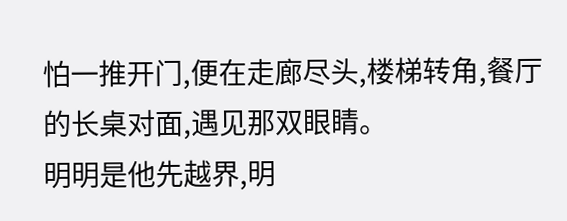怕一推开门,便在走廊尽头,楼梯转角,餐厅的长桌对面,遇见那双眼睛。
明明是他先越界,明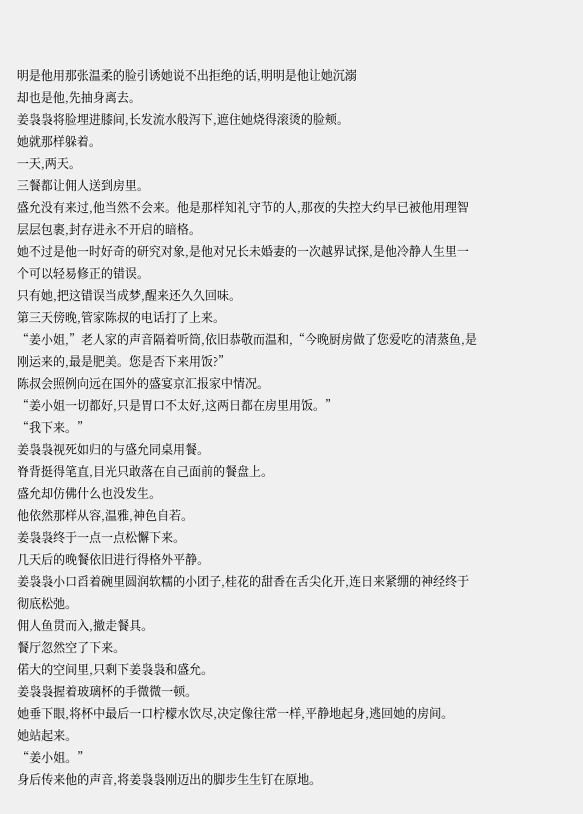明是他用那张温柔的脸引诱她说不出拒绝的话,明明是他让她沉溺
却也是他,先抽身离去。
姜袅袅将脸埋进膝间,长发流水般泻下,遮住她烧得滚烫的脸颊。
她就那样躲着。
一天,两天。
三餐都让佣人送到房里。
盛允没有来过,他当然不会来。他是那样知礼守节的人,那夜的失控大约早已被他用理智层层包裹,封存进永不开启的暗格。
她不过是他一时好奇的研究对象,是他对兄长未婚妻的一次越界试探,是他冷静人生里一个可以轻易修正的错误。
只有她,把这错误当成梦,醒来还久久回味。
第三天傍晚,管家陈叔的电话打了上来。
“姜小姐,”老人家的声音隔着听筒,依旧恭敬而温和,“今晚厨房做了您爱吃的清蒸鱼,是刚运来的,最是肥美。您是否下来用饭?”
陈叔会照例向远在国外的盛宴京汇报家中情况。
“姜小姐一切都好,只是胃口不太好,这两日都在房里用饭。”
“我下来。”
姜袅袅视死如归的与盛允同桌用餐。
脊背挺得笔直,目光只敢落在自己面前的餐盘上。
盛允却仿佛什么也没发生。
他依然那样从容,温雅,神色自若。
姜袅袅终于一点一点松懈下来。
几天后的晚餐依旧进行得格外平静。
姜袅袅小口舀着碗里圆润软糯的小团子,桂花的甜香在舌尖化开,连日来紧绷的神经终于彻底松弛。
佣人鱼贯而入,撤走餐具。
餐厅忽然空了下来。
偌大的空间里,只剩下姜袅袅和盛允。
姜袅袅握着玻璃杯的手微微一顿。
她垂下眼,将杯中最后一口柠檬水饮尽,决定像往常一样,平静地起身,逃回她的房间。
她站起来。
“姜小姐。”
身后传来他的声音,将姜袅袅刚迈出的脚步生生钉在原地。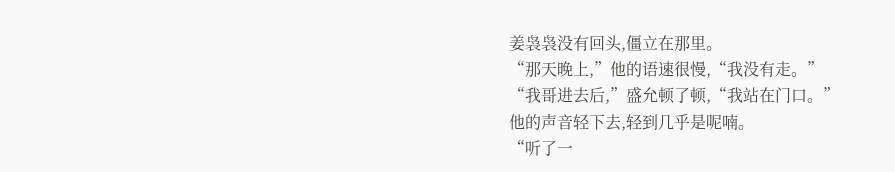姜袅袅没有回头,僵立在那里。
“那天晚上,”他的语速很慢,“我没有走。”
“我哥进去后,”盛允顿了顿,“我站在门口。”
他的声音轻下去,轻到几乎是呢喃。
“听了一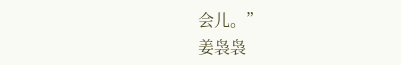会儿。”
姜袅袅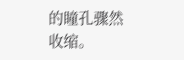的瞳孔骤然收缩。